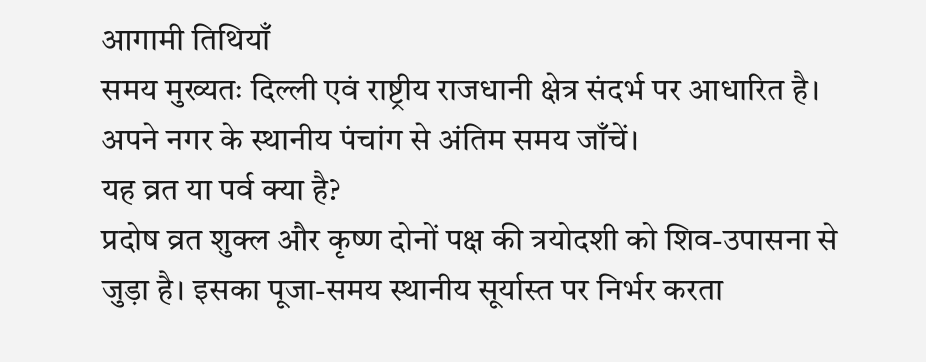आगामी तिथियाँ
समय मुख्यतः दिल्ली एवं राष्ट्रीय राजधानी क्षेत्र संदर्भ पर आधारित है। अपने नगर के स्थानीय पंचांग से अंतिम समय जाँचें।
यह व्रत या पर्व क्या है?
प्रदोष व्रत शुक्ल और कृष्ण दोनों पक्ष की त्रयोदशी को शिव-उपासना से जुड़ा है। इसका पूजा-समय स्थानीय सूर्यास्त पर निर्भर करता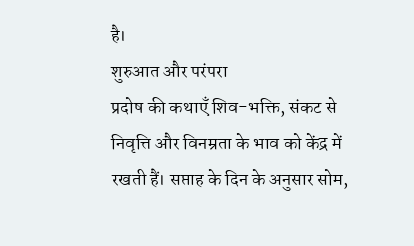है।
शुरुआत और परंपरा
प्रदोष की कथाएँ शिव-भक्ति, संकट से निवृत्ति और विनम्रता के भाव को केंद्र में रखती हैं। सप्ताह के दिन के अनुसार सोम,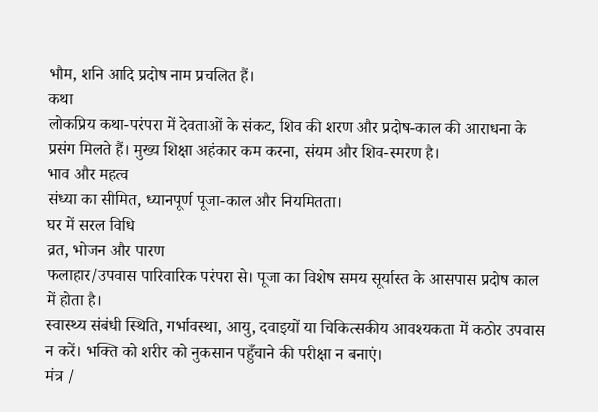भौम, शनि आदि प्रदोष नाम प्रचलित हैं।
कथा
लोकप्रिय कथा-परंपरा में देवताओं के संकट, शिव की शरण और प्रदोष-काल की आराधना के प्रसंग मिलते हैं। मुख्य शिक्षा अहंकार कम करना, संयम और शिव-स्मरण है।
भाव और महत्व
संध्या का सीमित, ध्यानपूर्ण पूजा-काल और नियमितता।
घर में सरल विधि
व्रत, भोजन और पारण
फलाहार/उपवास पारिवारिक परंपरा से। पूजा का विशेष समय सूर्यास्त के आसपास प्रदोष काल में होता है।
स्वास्थ्य संबंधी स्थिति, गर्भावस्था, आयु, दवाइयों या चिकित्सकीय आवश्यकता में कठोर उपवास न करें। भक्ति को शरीर को नुकसान पहुँचाने की परीक्षा न बनाएं।
मंत्र /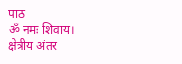पाठ
ॐ नमः शिवाय।
क्षेत्रीय अंतर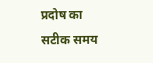प्रदोष का सटीक समय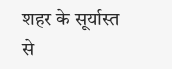शहर के सूर्यास्त से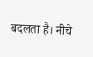बदलता है। नीचे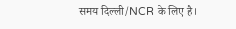समय दिल्ली/NCR के लिए है।